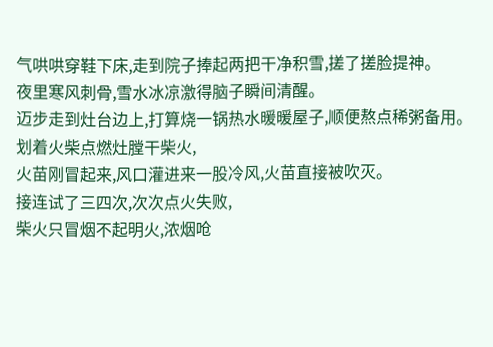气哄哄穿鞋下床,走到院子捧起两把干净积雪,搓了搓脸提神。
夜里寒风刺骨,雪水冰凉激得脑子瞬间清醒。
迈步走到灶台边上,打算烧一锅热水暖暖屋子,顺便熬点稀粥备用。
划着火柴点燃灶膛干柴火,
火苗刚冒起来,风口灌进来一股冷风,火苗直接被吹灭。
接连试了三四次,次次点火失败,
柴火只冒烟不起明火,浓烟呛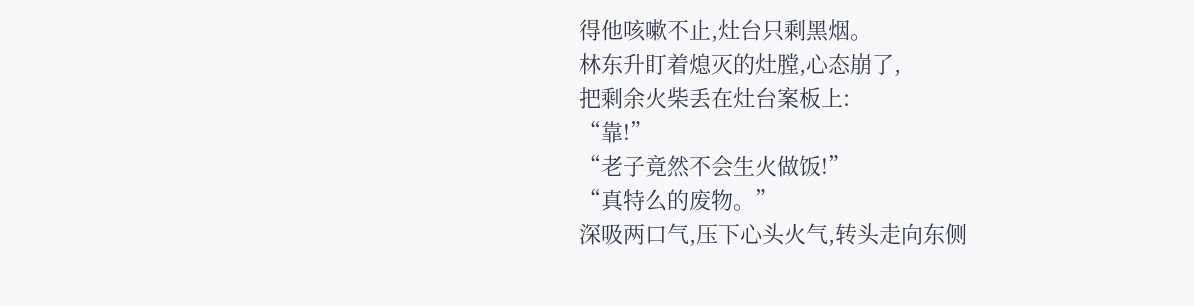得他咳嗽不止,灶台只剩黑烟。
林东升盯着熄灭的灶膛,心态崩了,
把剩余火柴丢在灶台案板上:
“靠!”
“老子竟然不会生火做饭!”
“真特么的废物。”
深吸两口气,压下心头火气,转头走向东侧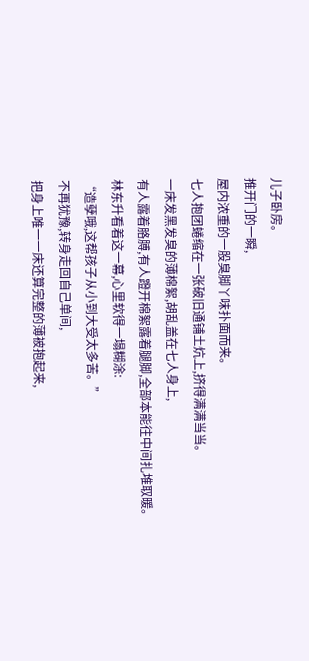儿子卧房。
推开门的一瞬,
屋内浓重的一股臭脚丫味扑面而来。
七人抱团蜷缩在一张破旧通铺土炕上,挤得满满当当。
一床发黑发臭的薄棉絮,胡乱盖在七人身上,
有人露着胳膊,有人蹬开棉絮露着腿脚,全部本能往中间扎堆取暖。
林东升看着这一幕,心里软得一塌糊涂:
“造孽哦,这帮孩子从小到大受太多苦。”
不再犹豫,转身走回自己单间,
把身上唯一一床还算完整的薄被抱起来,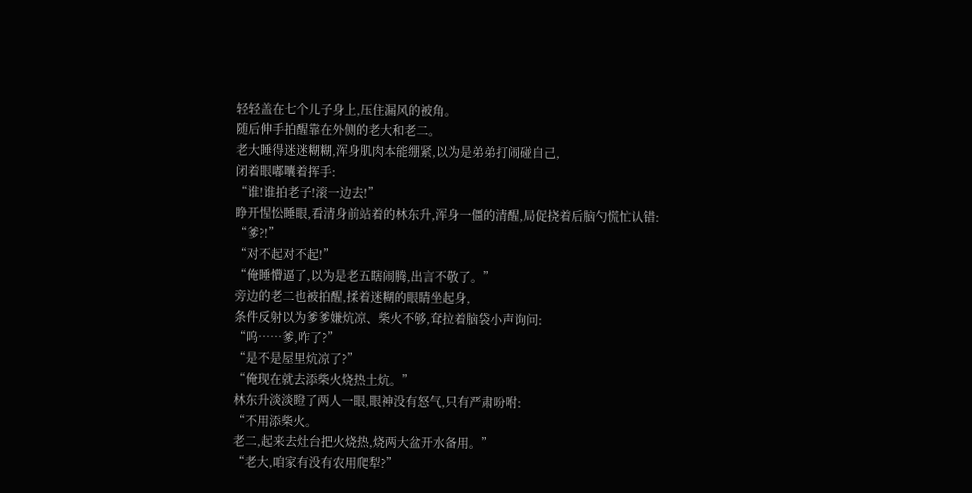轻轻盖在七个儿子身上,压住漏风的被角。
随后伸手拍醒靠在外侧的老大和老二。
老大睡得迷迷糊糊,浑身肌肉本能绷紧,以为是弟弟打闹碰自己,
闭着眼嘟囔着挥手:
“谁!谁拍老子!滚一边去!”
睁开惺忪睡眼,看清身前站着的林东升,浑身一僵的清醒,局促挠着后脑勺慌忙认错:
“爹?!”
“对不起对不起!”
“俺睡懵逼了,以为是老五瞎闹腾,出言不敬了。”
旁边的老二也被拍醒,揉着迷糊的眼睛坐起身,
条件反射以为爹爹嫌炕凉、柴火不够,耷拉着脑袋小声询问:
“呜……爹,咋了?”
“是不是屋里炕凉了?”
“俺现在就去添柴火烧热土炕。”
林东升淡淡瞪了两人一眼,眼神没有怒气,只有严肃吩咐:
“不用添柴火。
老二,起来去灶台把火烧热,烧两大盆开水备用。”
“老大,咱家有没有农用爬犁?”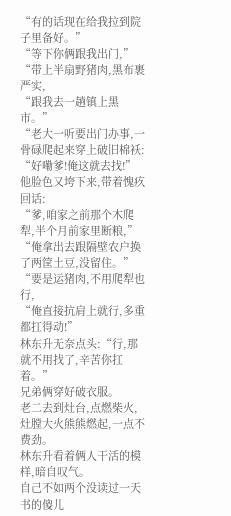“有的话现在给我拉到院子里备好。”
“等下你俩跟我出门,”
“带上半扇野猪肉,黑布裹严实,
“跟我去一趟镇上黑市。”
“老大一听要出门办事,一骨碌爬起来穿上破旧棉袄:
“好嘞爹!俺这就去找!”
他脸色又垮下来,带着愧疚回话:
“爹,咱家之前那个木爬犁,半个月前家里断粮,”
“俺拿出去跟隔壁农户换了两筐土豆,没留住。”
“要是运猪肉,不用爬犁也行,
“俺直接抗肩上就行,多重都扛得动!”
林东升无奈点头:“行,那就不用找了,辛苦你扛着。”
兄弟俩穿好破衣服。
老二去到灶台,点燃柴火,灶膛大火熊熊燃起,一点不费劲。
林东升看着俩人干活的模样,暗自叹气。
自己不如两个没读过一天书的傻儿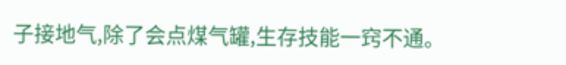子接地气,除了会点煤气罐,生存技能一窍不通。